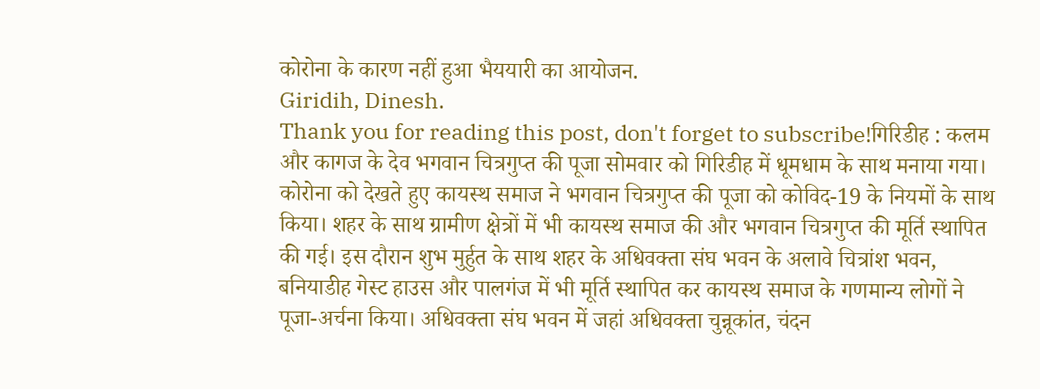कोरोना के कारण नहीं हुआ भैययारी का आयोजन.
Giridih, Dinesh.
Thank you for reading this post, don't forget to subscribe!गिरिडीह : कलम और कागज के देव भगवान चित्रगुप्त की पूजा सोमवार को गिरिडीह में धूमधाम के साथ मनाया गया। कोरोना को देखते हुए कायस्थ समाज ने भगवान चित्रगुप्त की पूजा को कोविद-19 के नियमों के साथ किया। शहर के साथ ग्रामीण क्षेत्रों में भी कायस्थ समाज की और भगवान चित्रगुप्त की मूर्ति स्थापित की गई। इस दौरान शुभ मुर्हुत के साथ शहर के अधिवक्ता संघ भवन के अलावे चित्रांश भवन, बनियाडीह गेस्ट हाउस और पालगंज में भी मूर्ति स्थापित कर कायस्थ समाज के गणमान्य लोगों ने पूजा-अर्चना किया। अधिवक्ता संघ भवन में जहां अधिवक्ता चुन्नूकांत, चंदन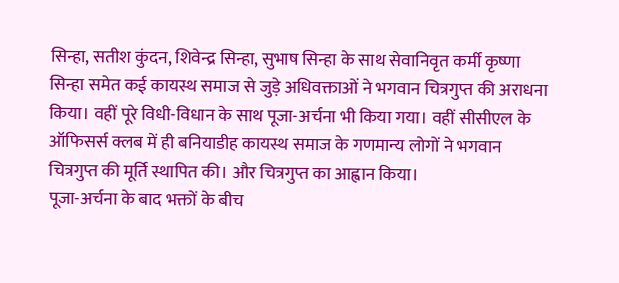सिन्हा, सतीश कुंदन, शिवेन्द्र सिन्हा, सुभाष सिन्हा के साथ सेवानिवृत कर्मी कृष्णा सिन्हा समेत कई कायस्थ समाज से जुड़े अधिवक्ताओं ने भगवान चित्रगुप्त की अराधना किया। वहीं पूरे विधी-विधान के साथ पूजा-अर्चना भी किया गया। वहीं सीसीएल के ऑफिसर्स क्लब में ही बनियाडीह कायस्थ समाज के गणमान्य लोगों ने भगवान चित्रगुप्त की मूर्ति स्थापित की। और चित्रगुप्त का आह्वान किया।
पूजा-अर्चना के बाद भक्तों के बीच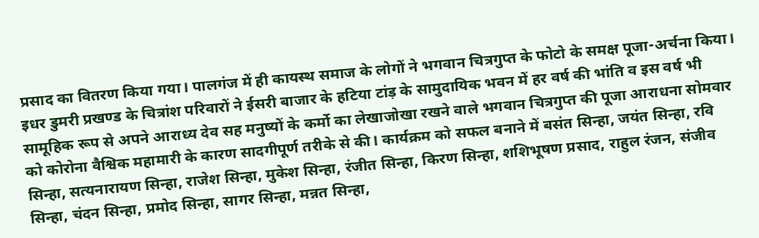प्रसाद का वितरण किया गया। पालगंज में ही कायस्थ समाज के लोगों ने भगवान चित्रगुप्त के फोटो के समक्ष पूजा-अर्चना किया। इधर डुमरी प्रखण्ड के चित्रांश परिवारों ने ईसरी बाजार के हटिया टांड़ के सामुदायिक भवन में हर वर्ष की भांति व इस वर्ष भी सामूहिक रूप से अपने आराध्य देव सह मनुष्यों के कर्मो का लेखाजोखा रखने वाले भगवान चित्रगुप्त की पूजा आराधना सोमवार को कोरोना वैश्विक महामारी के कारण सादगीपूर्ण तरीके से की। कार्यक्रम को सफल बनाने में बसंत सिन्हा, जयंत सिन्हा, रवि सिन्हा, सत्यनारायण सिन्हा, राजेश सिन्हा, मुकेश सिन्हा, रंजीत सिन्हा, किरण सिन्हा, शशिभूषण प्रसाद, राहुल रंजन, संजीव सिन्हा, चंदन सिन्हा, प्रमोद सिन्हा, सागर सिन्हा, मन्नत सिन्हा,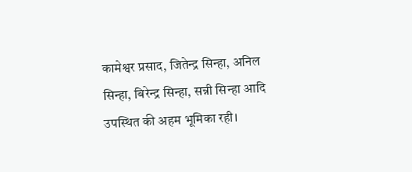कामेश्वर प्रसाद, जितेन्द्र सिन्हा, अनिल सिन्हा, बिरेन्द्र सिन्हा, सन्नी सिन्हा आदि उपस्थित की अहम भूमिका रही।